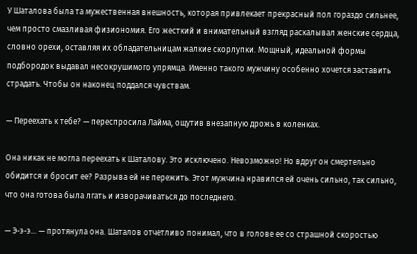У Шаталова была та мужественная внешность, которая привлекает прекрасный пол гораздо сильнее, чем просто смазливая физиономия. Его жесткий и внимательный взгляд раскалывал женские сердца, словно орехи, оставляя их обладательницам жалкие скорлупки. Мощный, идеальной формы подбородок выдавал несокрушимого упрямца. Именно такого мужчину особенно хочется заставить страдать. Чтобы он наконец поддался чувствам.

— Переехать к тебе? — переспросила Лайма, ощутив внезапную дрожь в коленках.

Она никак не могла переехать к Шаталову. Это исключено. Невозможно! Но вдруг он смертельно обидится и бросит ее? Разрыва ей не пережить. Этот мужчина нравился ей очень сильно, так сильно, что она готова была лгать и изворачиваться до последнего.

— Э-э-э… — протянула она. Шаталов отчетливо понимал, что в голове ее со страшной скоростью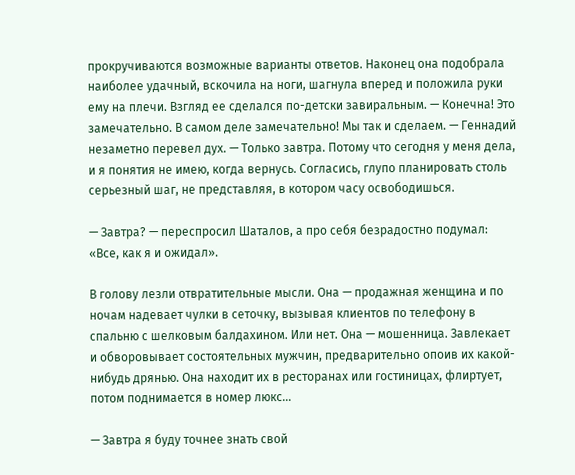прокручиваются возможные варианты ответов. Наконец она подобрала наиболее удачный, вскочила на ноги, шагнула вперед и положила руки ему на плечи. Взгляд ее сделался по-детски завиральным. — Конечна! Это замечательно. В самом деле замечательно! Мы так и сделаем. — Геннадий незаметно перевел дух. — Только завтра. Потому что сегодня у меня дела, и я понятия не имею, когда вернусь. Согласись, глупо планировать столь серьезный шаг, не представляя, в котором часу освободишься.

— Завтра? — переспросил Шаталов, а про себя безрадостно подумал: «Все, как я и ожидал».

В голову лезли отвратительные мысли. Она — продажная женщина и по ночам надевает чулки в сеточку, вызывая клиентов по телефону в спальню с шелковым балдахином. Или нет. Она — мошенница. Завлекает и обворовывает состоятельных мужчин, предварительно опоив их какой-нибудь дрянью. Она находит их в ресторанах или гостиницах, флиртует, потом поднимается в номер люкс…

— Завтра я буду точнее знать свой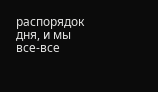распорядок дня, и мы все-все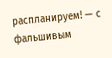распланируем! — с фальшивым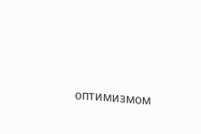оптимизмом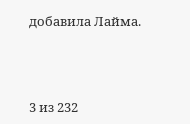добавила Лайма.



3 из 232